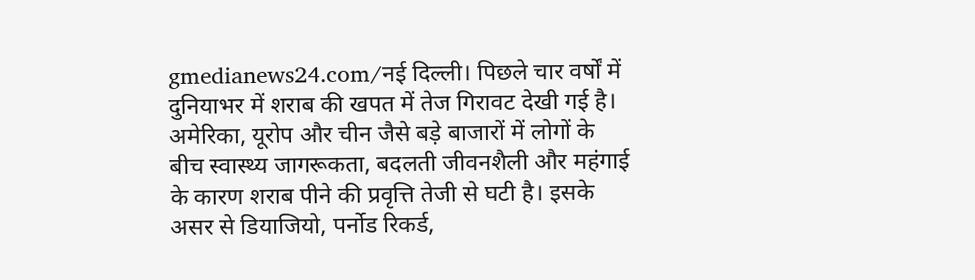gmedianews24.com/नई दिल्ली। पिछले चार वर्षों में दुनियाभर में शराब की खपत में तेज गिरावट देखी गई है। अमेरिका, यूरोप और चीन जैसे बड़े बाजारों में लोगों के बीच स्वास्थ्य जागरूकता, बदलती जीवनशैली और महंगाई के कारण शराब पीने की प्रवृत्ति तेजी से घटी है। इसके असर से डियाजियो, पर्नोड रिकर्ड,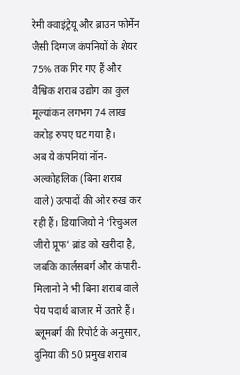रेमी क्वाइंट्रेयू और ब्राउन फोर्मेन जैसी दिग्गज कंपनियों के शेयर 75% तक गिर गए हैं और वैश्विक शराब उद्योग का कुल मूल्यांकन लगभग 74 लाख करोड़ रुपए घट गया है।
अब ये कंपनियां नॉन-अल्कोहलिक (बिना शराब वाले) उत्पादों की ओर रुख कर रही हैं। डियाजियो ने ‘रिचुअल जीरो प्रूफ’ ब्रांड को खरीदा है, जबकि कार्लसबर्ग और कंपारी-मिलानो ने भी बिना शराब वाले पेय पदार्थ बाजार में उतारे हैं।
ब्लूमबर्ग की रिपोर्ट के अनुसार, दुनिया की 50 प्रमुख शराब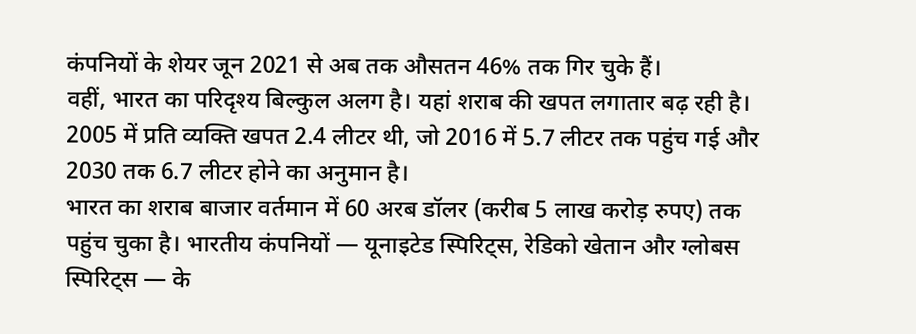कंपनियों के शेयर जून 2021 से अब तक औसतन 46% तक गिर चुके हैं।
वहीं, भारत का परिदृश्य बिल्कुल अलग है। यहां शराब की खपत लगातार बढ़ रही है। 2005 में प्रति व्यक्ति खपत 2.4 लीटर थी, जो 2016 में 5.7 लीटर तक पहुंच गई और 2030 तक 6.7 लीटर होने का अनुमान है।
भारत का शराब बाजार वर्तमान में 60 अरब डॉलर (करीब 5 लाख करोड़ रुपए) तक पहुंच चुका है। भारतीय कंपनियों — यूनाइटेड स्पिरिट्स, रेडिको खेतान और ग्लोबस स्पिरिट्स — के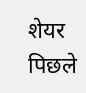शेयर पिछले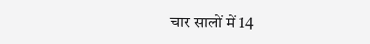चार सालों में 14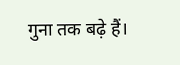गुना तक बढ़े हैं।